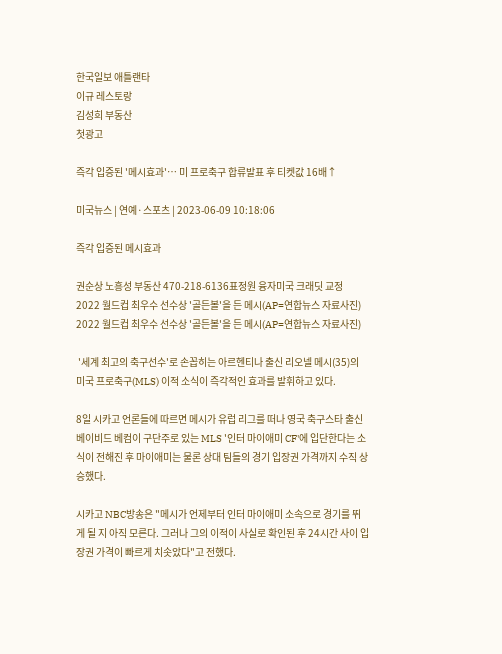한국일보 애틀랜타
이규 레스토랑
김성희 부동산
첫광고

즉각 입증된 '메시효과'… 미 프로축구 합류발표 후 티켓값 16배↑

미국뉴스 | 연예·스포츠 | 2023-06-09 10:18:06

즉각 입증된 메시효과

권순상 노흥성 부동산 470-218-6136표정원 융자미국 크래딧 교정
2022 월드컵 최우수 선수상 '골든볼'을 든 메시(AP=연합뉴스 자료사진)
2022 월드컵 최우수 선수상 '골든볼'을 든 메시(AP=연합뉴스 자료사진)

 '세계 최고의 축구선수'로 손꼽히는 아르헨티나 출신 리오넬 메시(35)의 미국 프로축구(MLS) 이적 소식이 즉각적인 효과를 발휘하고 있다.

8일 시카고 언론들에 따르면 메시가 유럽 리그를 떠나 영국 축구스타 출신 베이비드 베컴이 구단주로 있는 MLS '인터 마이애미 CF'에 입단한다는 소식이 전해진 후 마이애미는 물론 상대 팀들의 경기 입장권 가격까지 수직 상승했다.

시카고 NBC방송은 "메시가 언제부터 인터 마이애미 소속으로 경기를 뛰게 될 지 아직 모른다. 그러나 그의 이적이 사실로 확인된 후 24시간 사이 입장권 가격이 빠르게 치솟았다"고 전했다.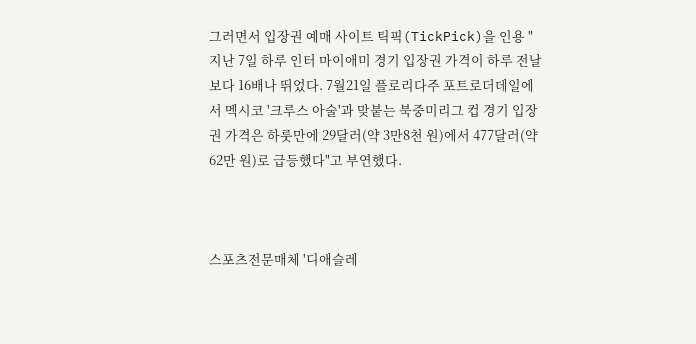그러면서 입장권 예매 사이트 틱픽(TickPick)을 인용 "지난 7일 하루 인터 마이애미 경기 입장권 가격이 하루 전날 보다 16배나 뛰었다. 7월21일 플로리다주 포트로더데일에서 멕시코 '크루스 아술'과 맞붙는 북중미리그 컵 경기 입장권 가격은 하룻만에 29달러(약 3만8천 원)에서 477달러(약 62만 원)로 급등했다"고 부연했다.



스포츠전문매체 '디애슬레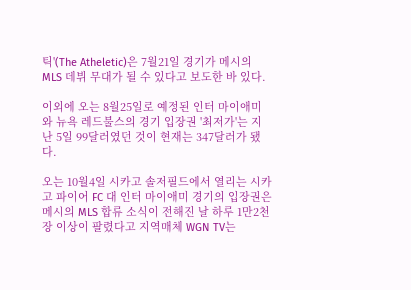틱'(The Atheletic)은 7월21일 경기가 메시의 MLS 데뷔 무대가 될 수 있다고 보도한 바 있다.

이외에 오는 8월25일로 예정된 인터 마이애미와 뉴욕 레드불스의 경기 입장권 '최저가'는 지난 5일 99달러였던 것이 현재는 347달러가 됐다.

오는 10월4일 시카고 솔저필드에서 열리는 시카고 파이어 FC 대 인터 마이애미 경기의 입장권은 메시의 MLS 합류 소식이 전해진 날 하루 1만2천 장 이상이 팔렸다고 지역매체 WGN TV는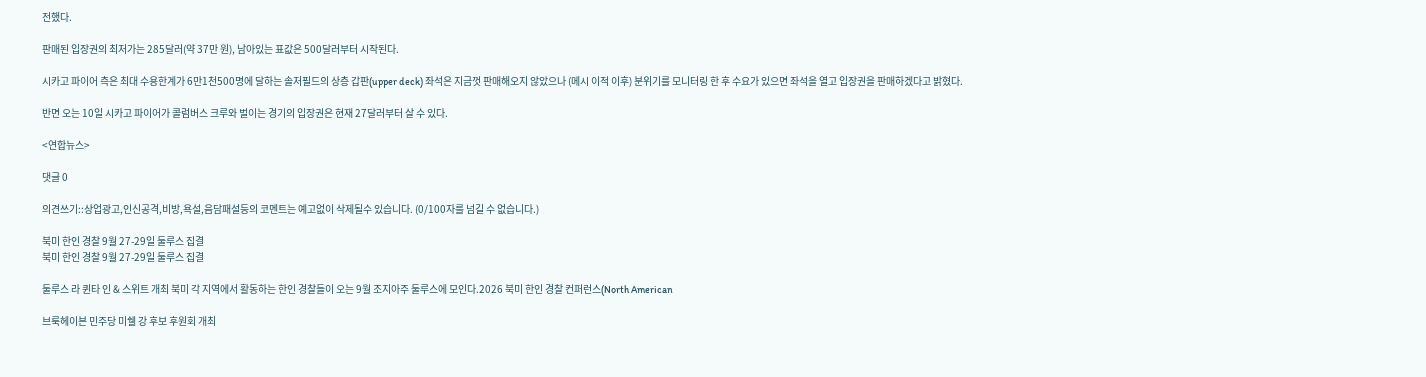전했다.

판매된 입장권의 최저가는 285달러(약 37만 원), 남아있는 표값은 500달러부터 시작된다.

시카고 파이어 측은 최대 수용한계가 6만1천500명에 달하는 솔저필드의 상층 갑판(upper deck) 좌석은 지금껏 판매해오지 않았으나 (메시 이적 이후) 분위기를 모니터링 한 후 수요가 있으면 좌석을 열고 입장권을 판매하겠다고 밝혔다.

반면 오는 10일 시카고 파이어가 콜럼버스 크루와 벌이는 경기의 입장권은 현재 27달러부터 살 수 있다.

<연합뉴스>

댓글 0

의견쓰기::상업광고,인신공격,비방,욕설,음담패설등의 코멘트는 예고없이 삭제될수 있습니다. (0/100자를 넘길 수 없습니다.)

북미 한인 경찰 9월 27-29일 둘루스 집결
북미 한인 경찰 9월 27-29일 둘루스 집결

둘루스 라 퀸타 인 & 스위트 개최 북미 각 지역에서 활동하는 한인 경찰들이 오는 9월 조지아주 둘루스에 모인다.2026 북미 한인 경찰 컨퍼런스(North American

브룩헤이븐 민주당 미쉘 강 후보 후원회 개최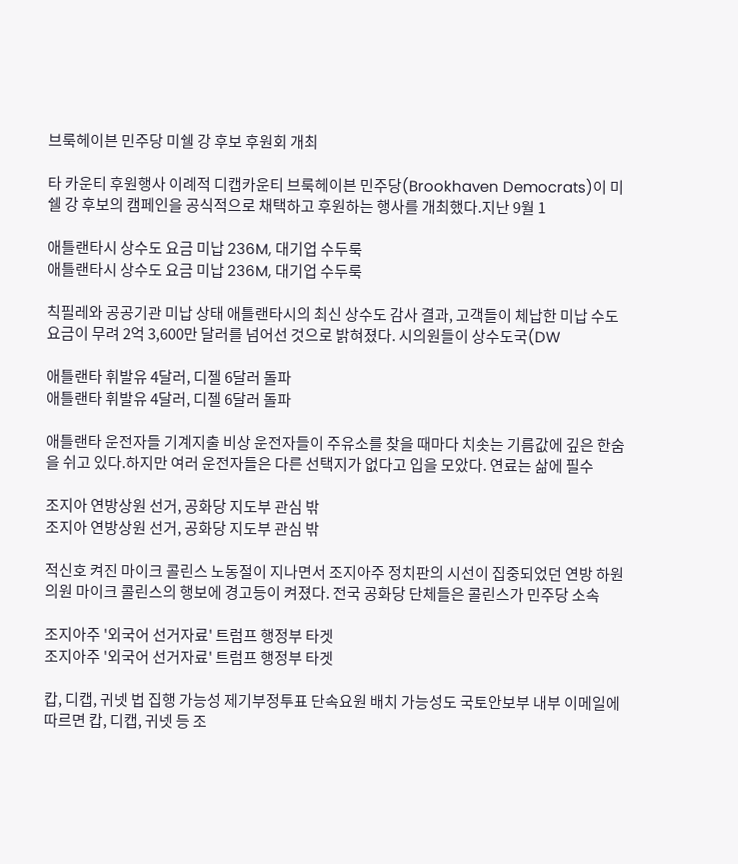브룩헤이븐 민주당 미쉘 강 후보 후원회 개최

타 카운티 후원행사 이례적 디캡카운티 브룩헤이븐 민주당(Brookhaven Democrats)이 미쉘 강 후보의 캠페인을 공식적으로 채택하고 후원하는 행사를 개최했다.지난 9월 1

애틀랜타시 상수도 요금 미납 236M, 대기업 수두룩
애틀랜타시 상수도 요금 미납 236M, 대기업 수두룩

칙필레와 공공기관 미납 상태 애틀랜타시의 최신 상수도 감사 결과, 고객들이 체납한 미납 수도 요금이 무려 2억 3,600만 달러를 넘어선 것으로 밝혀졌다. 시의원들이 상수도국(DW

애틀랜타 휘발유 4달러, 디젤 6달러 돌파
애틀랜타 휘발유 4달러, 디젤 6달러 돌파

애틀랜타 운전자들 기계지출 비상 운전자들이 주유소를 찾을 때마다 치솟는 기름값에 깊은 한숨을 쉬고 있다.하지만 여러 운전자들은 다른 선택지가 없다고 입을 모았다. 연료는 삶에 필수

조지아 연방상원 선거, 공화당 지도부 관심 밖
조지아 연방상원 선거, 공화당 지도부 관심 밖

적신호 켜진 마이크 콜린스 노동절이 지나면서 조지아주 정치판의 시선이 집중되었던 연방 하원의원 마이크 콜린스의 행보에 경고등이 켜졌다. 전국 공화당 단체들은 콜린스가 민주당 소속

조지아주 '외국어 선거자료' 트럼프 행정부 타겟
조지아주 '외국어 선거자료' 트럼프 행정부 타겟

캅, 디캡, 귀넷 법 집행 가능성 제기부정투표 단속요원 배치 가능성도 국토안보부 내부 이메일에 따르면 캅, 디캡, 귀넷 등 조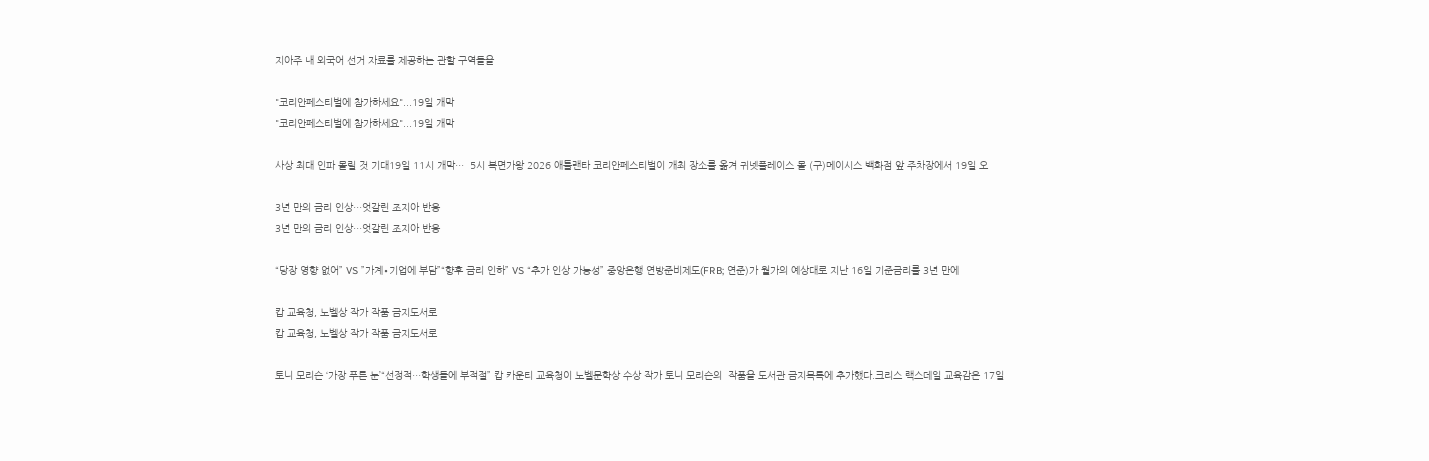지아주 내 외국어 선거 자료를 제공하는 관할 구역들을

"코리안페스티벌에 참가하세요"...19일 개막
"코리안페스티벌에 참가하세요"...19일 개막

사상 최대 인파 몰릴 것 기대19일 11시 개막…  5시 복면가왕 2026 애틀랜타 코리안페스티벌이 개최 장소를 옮겨 귀넷플레이스 몰 (구)메이시스 백화점 앞 주차장에서 19일 오

3년 만의 금리 인상…엇갈린 조지아 반응
3년 만의 금리 인상…엇갈린 조지아 반응

“당장 영향 없어” VS ”가계∙기업에 부담”“향후 금리 인하” VS “추가 인상 가능성” 중앙은행 연방준비제도(FRB; 연준)가 월가의 예상대로 지난 16일 기준금리를 3년 만에

캅 교육청, 노벨상 작가 작품 금지도서로
캅 교육청, 노벨상 작가 작품 금지도서로

토니 모리슨 ‘가장 푸른 눈’“선정적…학생들에 부적절” 캅 카운티 교육청이 노벨문학상 수상 작가 토니 모리슨의  작품을 도서관 금지목록에 추가했다.크리스 랙스데일 교육감은 17일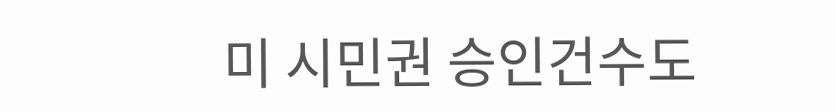미 시민권 승인건수도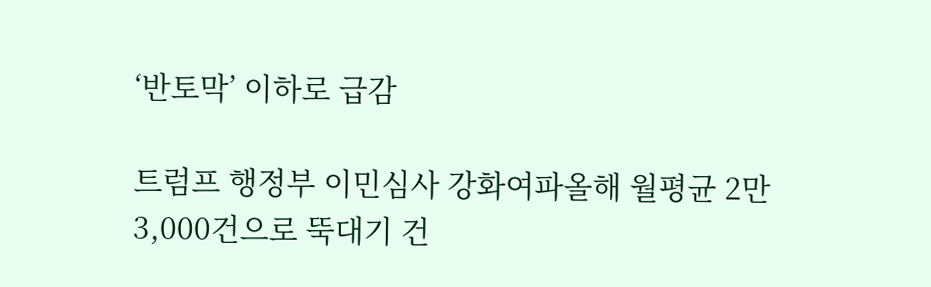‘반토막’ 이하로 급감

트럼프 행정부 이민심사 강화여파올해 월평균 2만 3,000건으로 뚝대기 건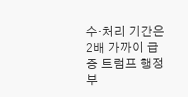수·처리 기간은 2배 가까이 급증 트럼프 행정부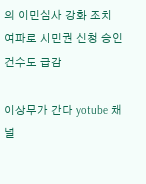의 이민심사 강화 조치 여파로 시민권 신청 승인 건수도 급감

이상무가 간다 yotube 채널